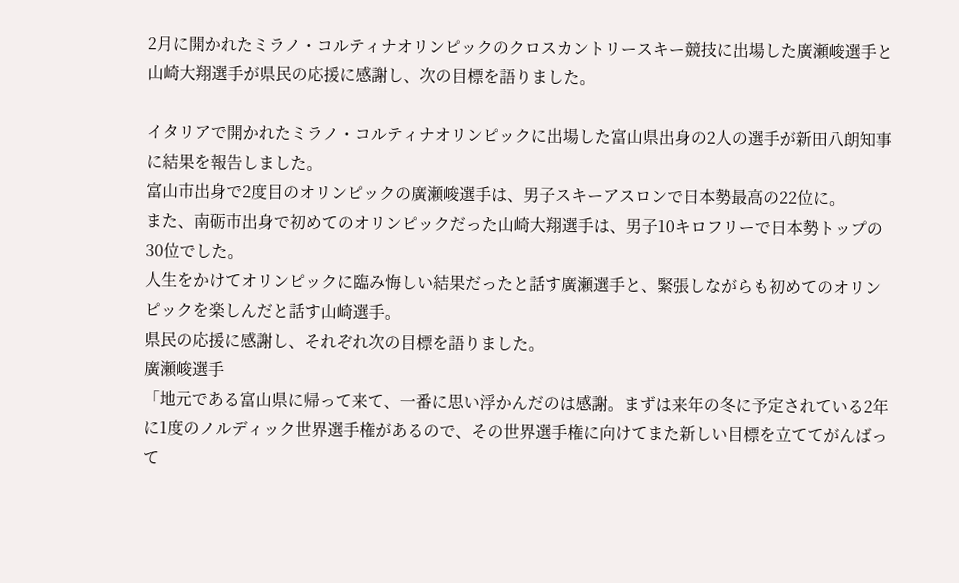2月に開かれたミラノ・コルティナオリンピックのクロスカントリースキー競技に出場した廣瀬峻選手と山崎大翔選手が県民の応援に感謝し、次の目標を語りました。

イタリアで開かれたミラノ・コルティナオリンピックに出場した富山県出身の2人の選手が新田八朗知事に結果を報告しました。
富山市出身で2度目のオリンピックの廣瀬峻選手は、男子スキーアスロンで日本勢最高の22位に。
また、南砺市出身で初めてのオリンピックだった山崎大翔選手は、男子10キロフリーで日本勢トップの30位でした。
人生をかけてオリンピックに臨み悔しい結果だったと話す廣瀬選手と、緊張しながらも初めてのオリンピックを楽しんだと話す山崎選手。
県民の応援に感謝し、それぞれ次の目標を語りました。
廣瀬峻選手
「地元である富山県に帰って来て、一番に思い浮かんだのは感謝。まずは来年の冬に予定されている2年に1度のノルディック世界選手権があるので、その世界選手権に向けてまた新しい目標を立ててがんばって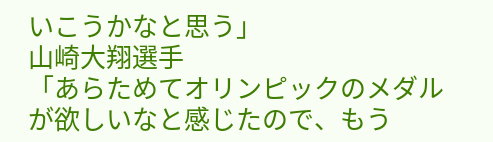いこうかなと思う」
山崎大翔選手
「あらためてオリンピックのメダルが欲しいなと感じたので、もう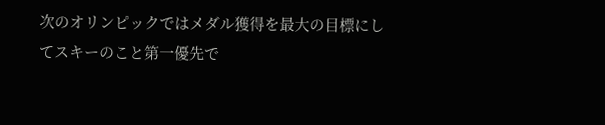次のオリンピックではメダル獲得を最大の目標にしてスキーのこと第一優先で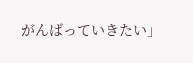がんばっていきたい」